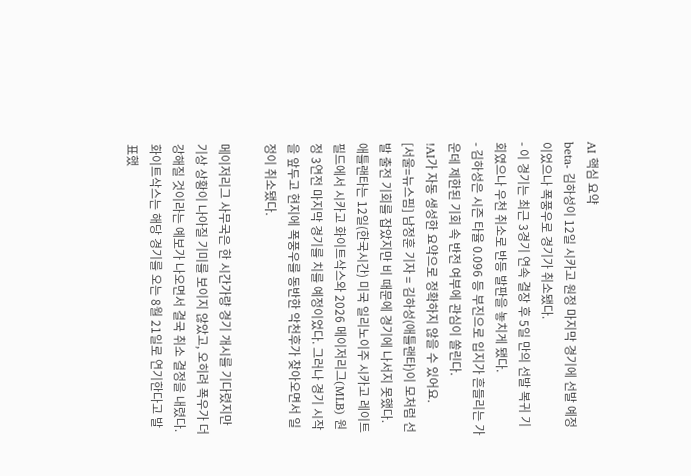AI 핵심 요약
beta- 김하성이 12일 시카고 원정 마지막 경기에 선발 예정이었으나 폭풍우로 경기가 취소됐다.
- 이 경기는 최근 3경기 연속 결장 후 5일 만의 선발 복귀 기회였으나 우천 취소로 반등 발판을 놓치게 됐다.
- 김하성은 시즌 타율 0.096 등 부진으로 입지가 흔들리는 가운데 제한된 기회 속 반전 여부에 관심이 쏠린다.
!AI가 자동 생성한 요약으로 정확하지 않을 수 있어요.
[서울=뉴스핌] 남정훈 기자 = 김하성(애틀랜타)이 모처럼 선발 출전 기회를 잡았지만 비 때문에 경기에 나서지 못했다.
애틀랜타는 12일(한국시간) 미국 일리노이주 시카고 레이트 필드에서 시카고 화이트삭스와 2026 메이저리그(MLB) 원정 3연전 마지막 경기를 치를 예정이었다. 그러나 경기 시작을 앞두고 현지에 폭풍우를 동반한 악천후가 찾아오면서 일정이 취소됐다.

메이저리그 사무국은 한 시간가량 경기 개시를 기다렸지만 기상 상황이 나아질 기미를 보이지 않았고, 오히려 폭우가 더 강해질 것이라는 예보가 나오면서 결국 취소 결정을 내렸다.
화이트삭스는 해당 경기를 오는 8월 21일로 연기한다고 발표했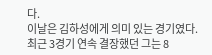다.
이날은 김하성에게 의미 있는 경기였다. 최근 3경기 연속 결장했던 그는 8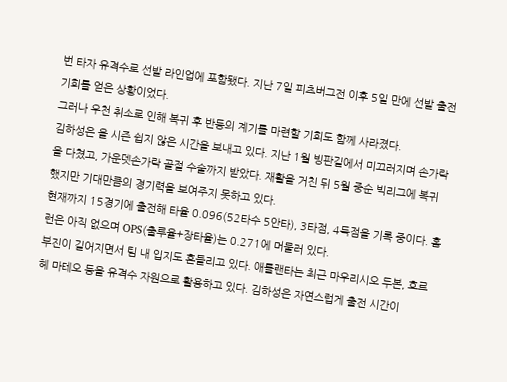번 타자 유격수로 선발 라인업에 포함됐다. 지난 7일 피츠버그전 이후 5일 만에 선발 출전 기회를 얻은 상황이었다.
그러나 우천 취소로 인해 복귀 후 반등의 계기를 마련할 기회도 함께 사라졌다.
김하성은 올 시즌 쉽지 않은 시간을 보내고 있다. 지난 1월 빙판길에서 미끄러지며 손가락을 다쳤고, 가운뎃손가락 골절 수술까지 받았다. 재활을 거친 뒤 5월 중순 빅리그에 복귀했지만 기대만큼의 경기력을 보여주지 못하고 있다.
현재까지 15경기에 출전해 타율 0.096(52타수 5안타), 3타점, 4득점을 기록 중이다. 홈런은 아직 없으며 OPS(출루율+장타율)는 0.271에 머물러 있다.
부진이 길어지면서 팀 내 입지도 흔들리고 있다. 애틀랜타는 최근 마우리시오 두본, 호르헤 마테오 등을 유격수 자원으로 활용하고 있다. 김하성은 자연스럽게 출전 시간이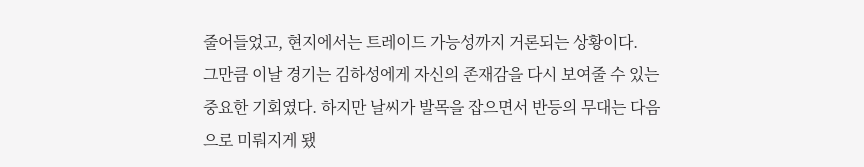줄어들었고, 현지에서는 트레이드 가능성까지 거론되는 상황이다.
그만큼 이날 경기는 김하성에게 자신의 존재감을 다시 보여줄 수 있는 중요한 기회였다. 하지만 날씨가 발목을 잡으면서 반등의 무대는 다음으로 미뤄지게 됐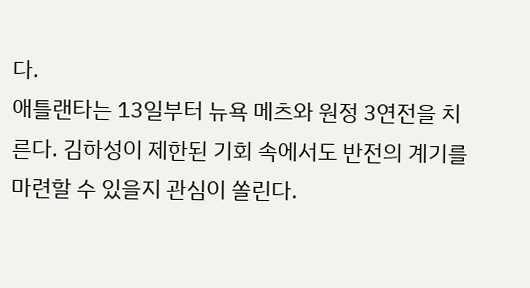다.
애틀랜타는 13일부터 뉴욕 메츠와 원정 3연전을 치른다. 김하성이 제한된 기회 속에서도 반전의 계기를 마련할 수 있을지 관심이 쏠린다.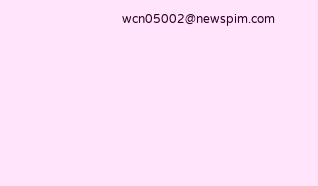wcn05002@newspim.com